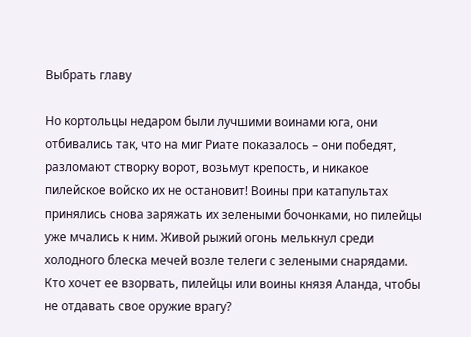Выбрать главу

Но кортольцы недаром были лучшими воинами юга, они отбивались так, что на миг Риате показалось – они победят, разломают створку ворот, возьмут крепость, и никакое пилейское войско их не остановит! Воины при катапультах принялись снова заряжать их зелеными бочонками, но пилейцы уже мчались к ним. Живой рыжий огонь мелькнул среди холодного блеска мечей возле телеги с зелеными снарядами. Кто хочет ее взорвать, пилейцы или воины князя Аланда, чтобы не отдавать свое оружие врагу?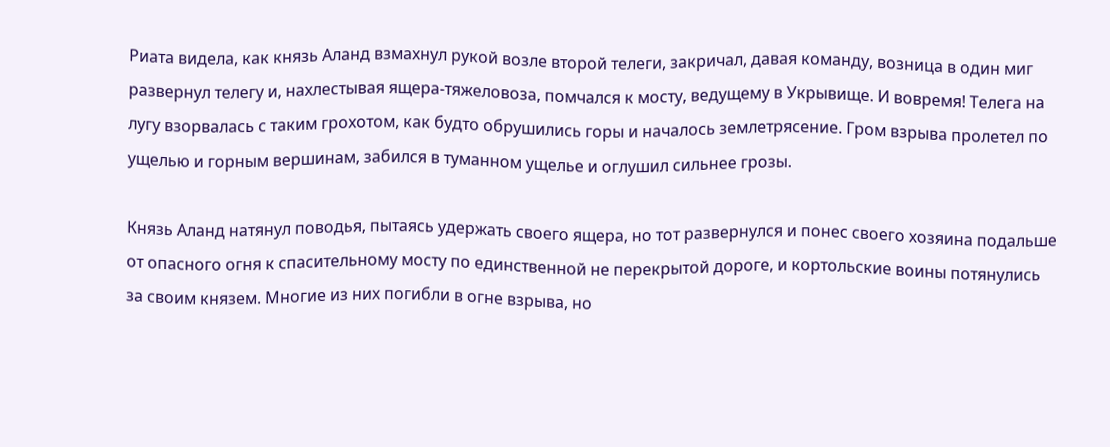Риата видела, как князь Аланд взмахнул рукой возле второй телеги, закричал, давая команду, возница в один миг развернул телегу и, нахлестывая ящера-тяжеловоза, помчался к мосту, ведущему в Укрывище. И вовремя! Телега на лугу взорвалась с таким грохотом, как будто обрушились горы и началось землетрясение. Гром взрыва пролетел по ущелью и горным вершинам, забился в туманном ущелье и оглушил сильнее грозы.

Князь Аланд натянул поводья, пытаясь удержать своего ящера, но тот развернулся и понес своего хозяина подальше от опасного огня к спасительному мосту по единственной не перекрытой дороге, и кортольские воины потянулись за своим князем. Многие из них погибли в огне взрыва, но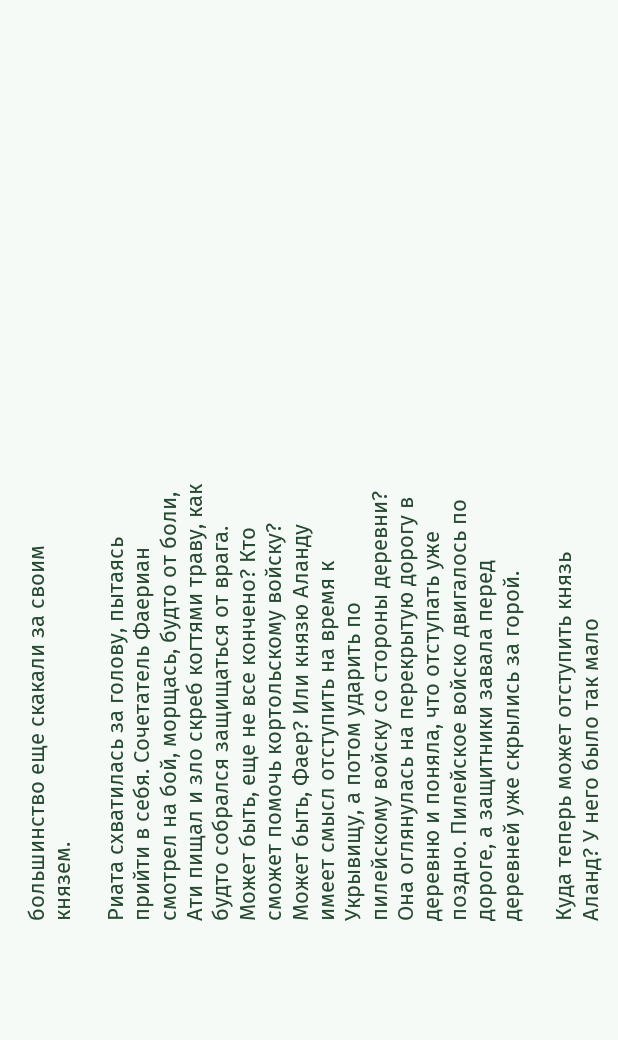большинство еще скакали за своим князем.

Риата схватилась за голову, пытаясь прийти в себя. Сочетатель Фаериан смотрел на бой, морщась, будто от боли, Ати пищал и зло скреб когтями траву, как будто собрался защищаться от врага. Может быть, еще не все кончено? Кто сможет помочь кортольскому войску? Может быть, Фаер? Или князю Аланду имеет смысл отступить на время к Укрывищу, а потом ударить по пилейскому войску со стороны деревни? Она оглянулась на перекрытую дорогу в деревню и поняла, что отступать уже поздно. Пилейское войско двигалось по дороге, а защитники завала перед деревней уже скрылись за горой.

Куда теперь может отступить князь Аланд? У него было так мало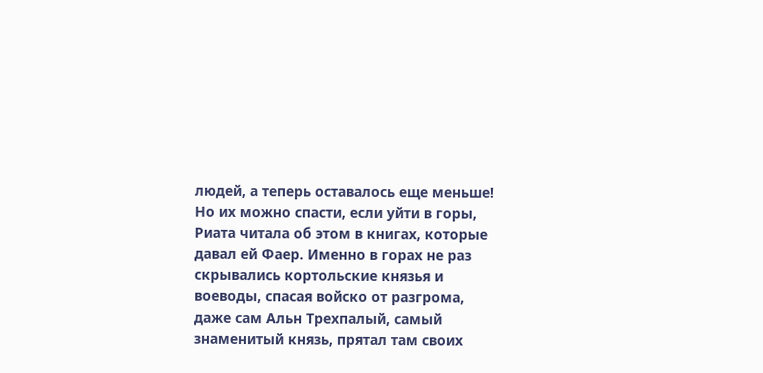людей, а теперь оставалось еще меньше! Но их можно спасти, если уйти в горы, Риата читала об этом в книгах, которые давал ей Фаер. Именно в горах не раз скрывались кортольские князья и воеводы, спасая войско от разгрома, даже сам Альн Трехпалый, самый знаменитый князь, прятал там своих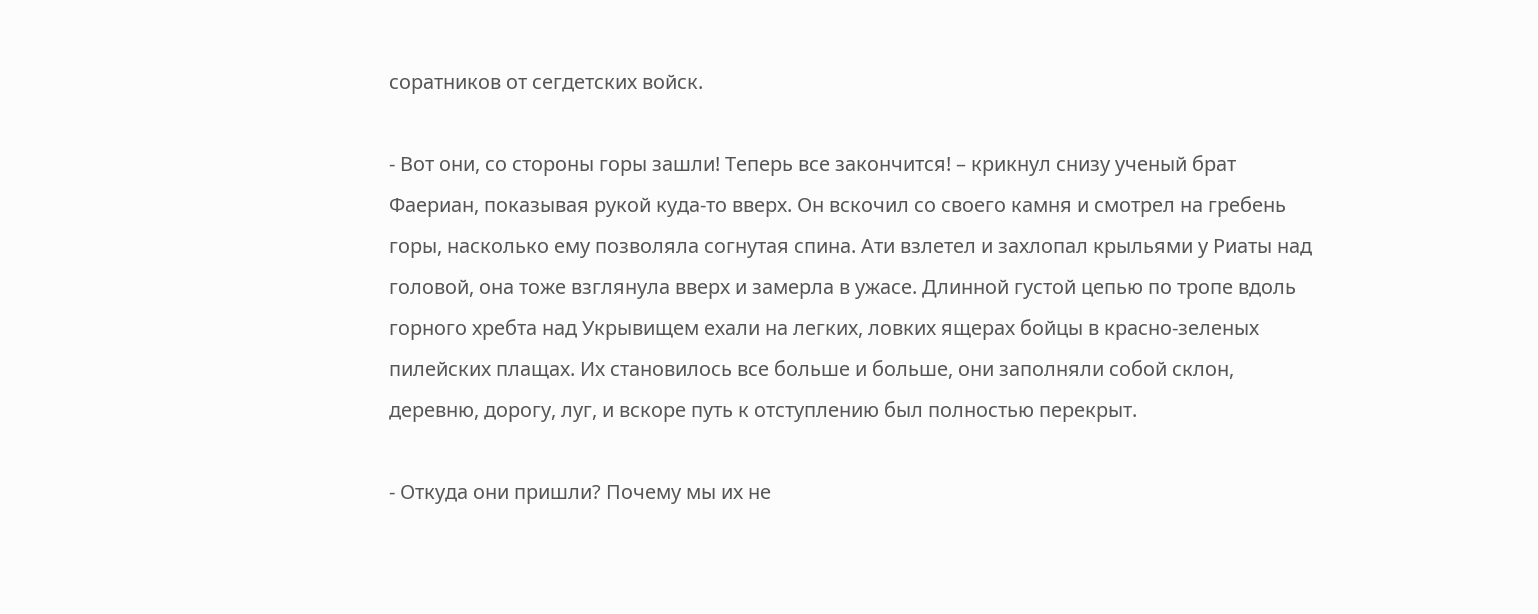соратников от сегдетских войск.

- Вот они, со стороны горы зашли! Теперь все закончится! – крикнул снизу ученый брат Фаериан, показывая рукой куда-то вверх. Он вскочил со своего камня и смотрел на гребень горы, насколько ему позволяла согнутая спина. Ати взлетел и захлопал крыльями у Риаты над головой, она тоже взглянула вверх и замерла в ужасе. Длинной густой цепью по тропе вдоль горного хребта над Укрывищем ехали на легких, ловких ящерах бойцы в красно-зеленых пилейских плащах. Их становилось все больше и больше, они заполняли собой склон, деревню, дорогу, луг, и вскоре путь к отступлению был полностью перекрыт.

- Откуда они пришли? Почему мы их не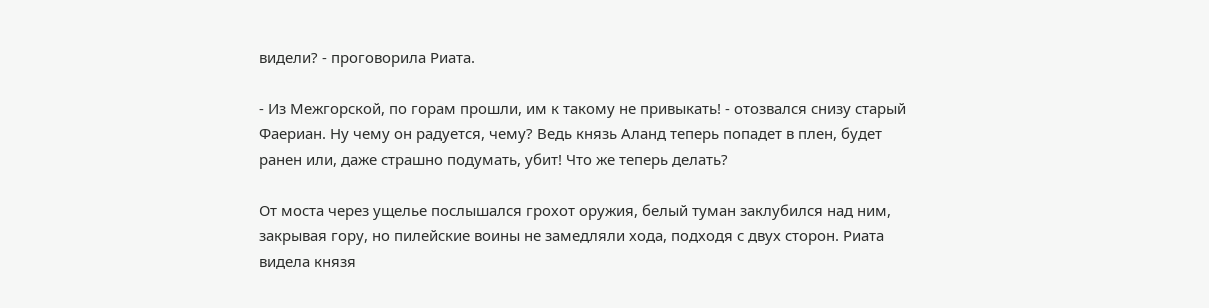видели? - проговорила Риата.

- Из Межгорской, по горам прошли, им к такому не привыкать! - отозвался снизу старый Фаериан. Ну чему он радуется, чему? Ведь князь Аланд теперь попадет в плен, будет ранен или, даже страшно подумать, убит! Что же теперь делать?

От моста через ущелье послышался грохот оружия, белый туман заклубился над ним, закрывая гору, но пилейские воины не замедляли хода, подходя с двух сторон. Риата видела князя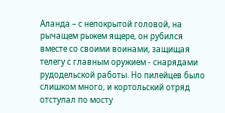Аланда – с непокрытой головой, на рычащем рыжем ящере, он рубился вместе со своими воинами, защищая телегу с главным оружием - снарядами рудодельской работы. Но пилейцев было слишком много, и кортольский отряд отступал по мосту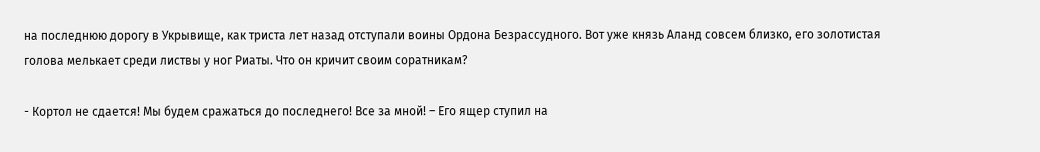на последнюю дорогу в Укрывище, как триста лет назад отступали воины Ордона Безрассудного. Вот уже князь Аланд совсем близко, его золотистая голова мелькает среди листвы у ног Риаты. Что он кричит своим соратникам?

- Кортол не сдается! Мы будем сражаться до последнего! Все за мной! – Его ящер ступил на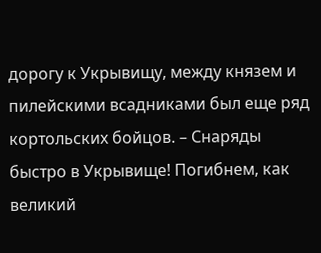дорогу к Укрывищу, между князем и пилейскими всадниками был еще ряд кортольских бойцов. – Снаряды быстро в Укрывище! Погибнем, как великий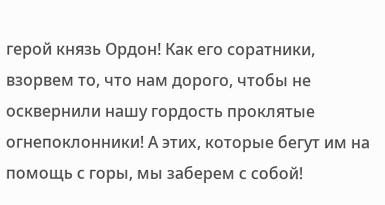герой князь Ордон! Как его соратники, взорвем то, что нам дорого, чтобы не осквернили нашу гордость проклятые огнепоклонники! А этих, которые бегут им на помощь с горы, мы заберем с собой!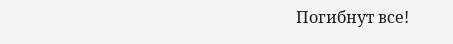Погибнут все!